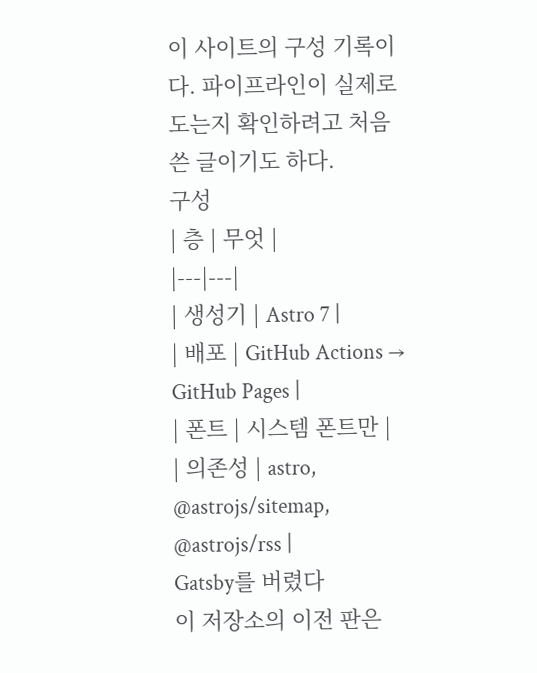이 사이트의 구성 기록이다. 파이프라인이 실제로 도는지 확인하려고 처음 쓴 글이기도 하다.
구성
| 층 | 무엇 |
|---|---|
| 생성기 | Astro 7 |
| 배포 | GitHub Actions → GitHub Pages |
| 폰트 | 시스템 폰트만 |
| 의존성 | astro, @astrojs/sitemap, @astrojs/rss |
Gatsby를 버렸다
이 저장소의 이전 판은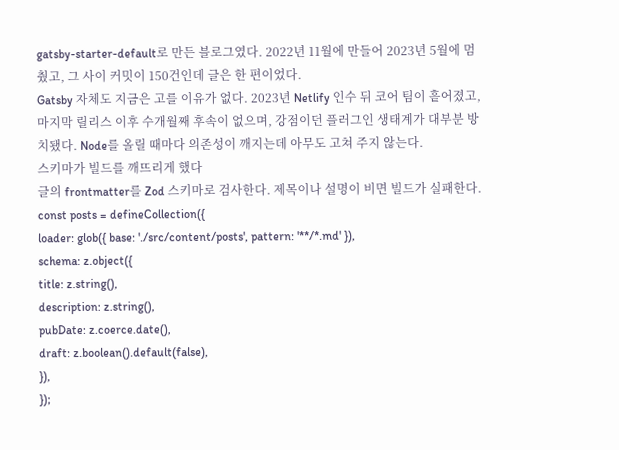gatsby-starter-default로 만든 블로그였다. 2022년 11월에 만들어 2023년 5월에 멈췄고, 그 사이 커밋이 150건인데 글은 한 편이었다.
Gatsby 자체도 지금은 고를 이유가 없다. 2023년 Netlify 인수 뒤 코어 팀이 흩어졌고, 마지막 릴리스 이후 수개월째 후속이 없으며, 강점이던 플러그인 생태계가 대부분 방치됐다. Node를 올릴 때마다 의존성이 깨지는데 아무도 고쳐 주지 않는다.
스키마가 빌드를 깨뜨리게 했다
글의 frontmatter를 Zod 스키마로 검사한다. 제목이나 설명이 비면 빌드가 실패한다.
const posts = defineCollection({
loader: glob({ base: './src/content/posts', pattern: '**/*.md' }),
schema: z.object({
title: z.string(),
description: z.string(),
pubDate: z.coerce.date(),
draft: z.boolean().default(false),
}),
});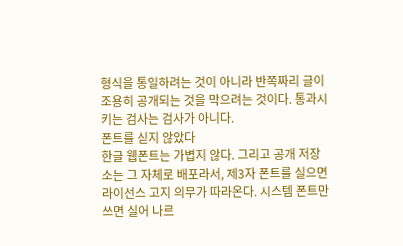형식을 통일하려는 것이 아니라 반쪽짜리 글이 조용히 공개되는 것을 막으려는 것이다. 통과시키는 검사는 검사가 아니다.
폰트를 싣지 않았다
한글 웹폰트는 가볍지 않다. 그리고 공개 저장소는 그 자체로 배포라서, 제3자 폰트를 실으면 라이선스 고지 의무가 따라온다. 시스템 폰트만 쓰면 실어 나르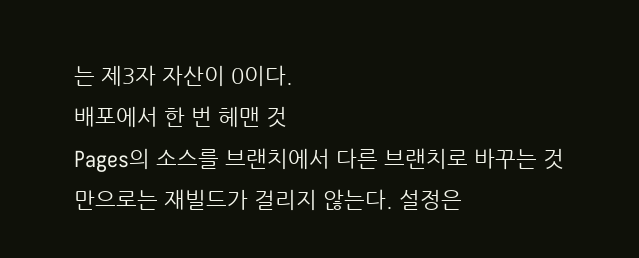는 제3자 자산이 0이다.
배포에서 한 번 헤맨 것
Pages의 소스를 브랜치에서 다른 브랜치로 바꾸는 것만으로는 재빌드가 걸리지 않는다. 설정은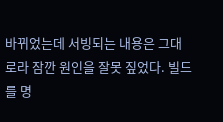바뀌었는데 서빙되는 내용은 그대로라 잠깐 원인을 잘못 짚었다. 빌드를 명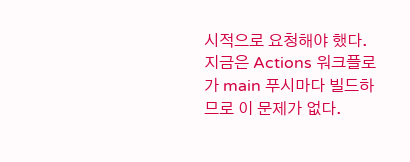시적으로 요청해야 했다.
지금은 Actions 워크플로가 main 푸시마다 빌드하므로 이 문제가 없다.